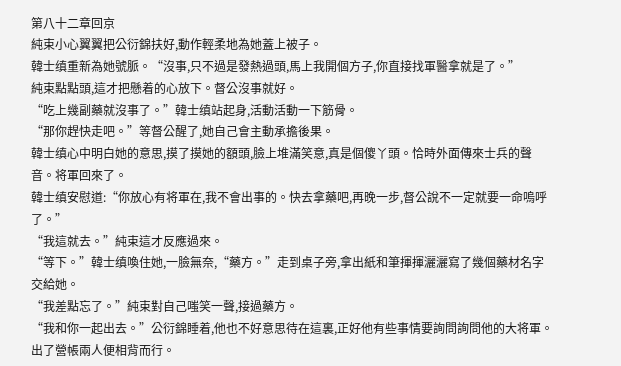第八十二章回京
純束小心翼翼把公衍錦扶好,動作輕柔地為她蓋上被子。
韓士缜重新為她號脈。“沒事,只不過是發熱過頭,馬上我開個方子,你直接找軍醫拿就是了。”
純束點點頭,這才把懸着的心放下。督公沒事就好。
“吃上幾副藥就沒事了。”韓士缜站起身,活動活動一下筋骨。
“那你趕快走吧。”等督公醒了,她自己會主動承擔後果。
韓士缜心中明白她的意思,摸了摸她的額頭,臉上堆滿笑意,真是個傻丫頭。恰時外面傳來士兵的聲音。将軍回來了。
韓士缜安慰道:“你放心有将軍在,我不會出事的。快去拿藥吧,再晚一步,督公說不一定就要一命嗚呼了。”
“我這就去。”純束這才反應過來。
“等下。”韓士缜喚住她,一臉無奈,“藥方。”走到桌子旁,拿出紙和筆揮揮灑灑寫了幾個藥材名字交給她。
“我差點忘了。”純束對自己嗤笑一聲,接過藥方。
“我和你一起出去。”公衍錦睡着,他也不好意思待在這裏,正好他有些事情要詢問詢問他的大将軍。
出了營帳兩人便相背而行。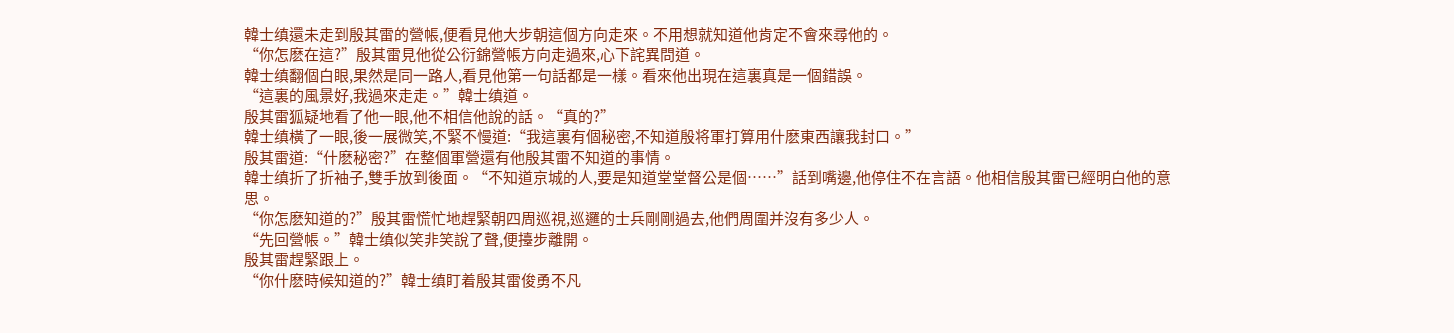韓士缜還未走到殷其雷的營帳,便看見他大步朝這個方向走來。不用想就知道他肯定不會來尋他的。
“你怎麽在這?”殷其雷見他從公衍錦營帳方向走過來,心下詫異問道。
韓士缜翻個白眼,果然是同一路人,看見他第一句話都是一樣。看來他出現在這裏真是一個錯誤。
“這裏的風景好,我過來走走。”韓士缜道。
殷其雷狐疑地看了他一眼,他不相信他說的話。“真的?”
韓士缜橫了一眼,後一展微笑,不緊不慢道:“我這裏有個秘密,不知道殷将軍打算用什麽東西讓我封口。”
殷其雷道:“什麽秘密?”在整個軍營還有他殷其雷不知道的事情。
韓士缜折了折袖子,雙手放到後面。“不知道京城的人,要是知道堂堂督公是個……”話到嘴邊,他停住不在言語。他相信殷其雷已經明白他的意思。
“你怎麽知道的?”殷其雷慌忙地趕緊朝四周巡視,巡邏的士兵剛剛過去,他們周圍并沒有多少人。
“先回營帳。”韓士缜似笑非笑說了聲,便擡步離開。
殷其雷趕緊跟上。
“你什麽時候知道的?”韓士缜盯着殷其雷俊勇不凡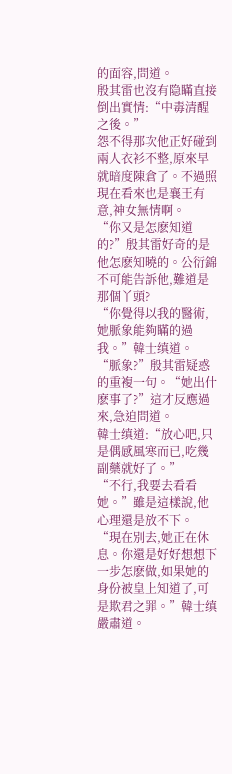的面容,問道。
殷其雷也沒有隐瞞直接倒出實情:“中毒清醒之後。”
怨不得那次他正好碰到兩人衣衫不整,原來早就暗度陳倉了。不過照現在看來也是襄王有意,神女無情啊。
“你又是怎麽知道的?”殷其雷好奇的是他怎麽知曉的。公衍錦不可能告訴他,難道是那個丫頭?
“你覺得以我的醫術,她脈象能夠瞞的過我。”韓士缜道。
“脈象?”殷其雷疑惑的重複一句。“她出什麽事了?”這才反應過來,急迫問道。
韓士缜道:“放心吧,只是偶感風寒而已,吃幾副藥就好了。”
“不行,我要去看看她。”雖是這樣說,他心理還是放不下。
“現在別去,她正在休息。你還是好好想想下一步怎麽做,如果她的身份被皇上知道了,可是欺君之罪。”韓士缜嚴肅道。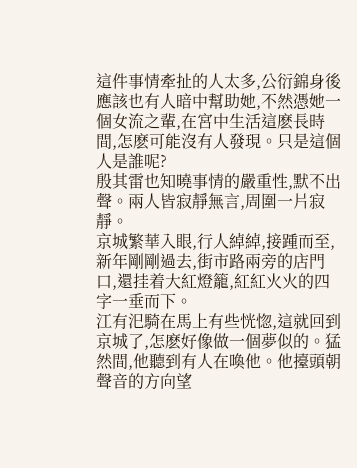這件事情牽扯的人太多,公衍錦身後應該也有人暗中幫助她,不然憑她一個女流之輩,在宮中生活這麽長時間,怎麽可能沒有人發現。只是這個人是誰呢?
殷其雷也知曉事情的嚴重性,默不出聲。兩人皆寂靜無言,周圍一片寂靜。
京城繁華入眼,行人綽綽,接踵而至,新年剛剛過去,街市路兩旁的店門口,還挂着大紅燈籠,紅紅火火的四字一垂而下。
江有汜騎在馬上有些恍惚,這就回到京城了,怎麽好像做一個夢似的。猛然間,他聽到有人在喚他。他擡頭朝聲音的方向望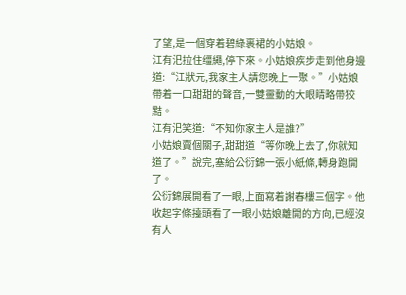了望,是一個穿着碧綠裹裙的小姑娘。
江有汜拉住缰繩,停下來。小姑娘疾步走到他身邊道:“江狀元,我家主人請您晚上一聚。”小姑娘帶着一口甜甜的聲音,一雙靈動的大眼睛略帶狡黠。
江有汜笑道:“不知你家主人是誰?”
小姑娘賣個關子,甜甜道“等你晚上去了,你就知道了。”說完,塞給公衍錦一張小紙條,轉身跑開了。
公衍錦展開看了一眼,上面寫着謝春樓三個字。他收起字條擡頭看了一眼小姑娘離開的方向,已經沒有人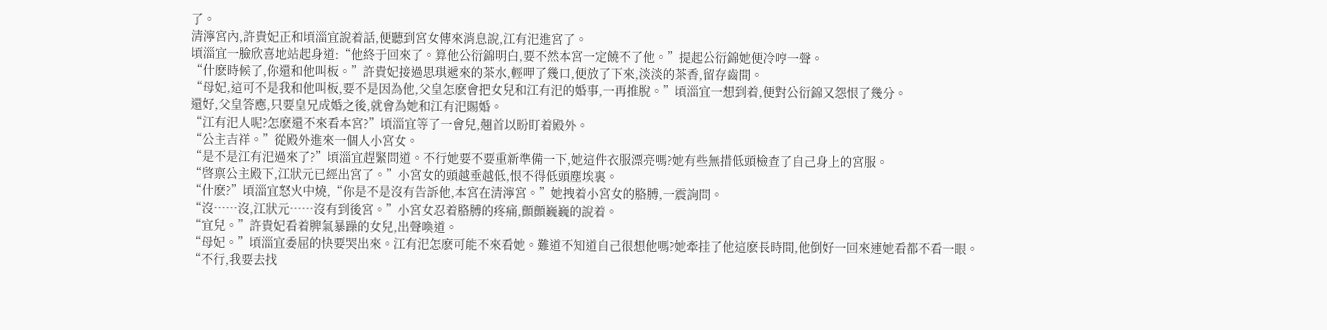了。
清濘宮內,許貴妃正和頃淄宜說着話,便聽到宮女傳來消息說,江有汜進宮了。
頃淄宜一臉欣喜地站起身道:“他終于回來了。算他公衍錦明白,要不然本宮一定饒不了他。”提起公衍錦她便冷哼一聲。
“什麽時候了,你還和他叫板。”許貴妃接過思琪遞來的茶水,輕呷了幾口,便放了下來,淡淡的茶香,留存齒間。
“母妃,這可不是我和他叫板,要不是因為他,父皇怎麽會把女兒和江有汜的婚事,一再推脫。”頃淄宜一想到着,便對公衍錦又怨恨了幾分。
還好,父皇答應,只要皇兄成婚之後,就會為她和江有汜賜婚。
“江有汜人呢?怎麽還不來看本宮?”頃淄宜等了一會兒,翹首以盼盯着殿外。
“公主吉祥。”從殿外進來一個人小宮女。
“是不是江有汜過來了?”頃淄宜趕緊問道。不行她要不要重新準備一下,她這件衣服漂亮嗎?她有些無措低頭檢查了自己身上的宮服。
“啓禀公主殿下,江狀元已經出宮了。”小宮女的頭越垂越低,恨不得低頭塵埃裏。
“什麽?”頃淄宜怒火中燒,“你是不是沒有告訴他,本宮在清濘宮。”她拽着小宮女的胳膊,一震詢問。
“沒……沒,江狀元……沒有到後宮。”小宮女忍着胳膊的疼痛,顫顫巍巍的說着。
“宜兒。”許貴妃看着脾氣暴躁的女兒,出聲喚道。
“母妃。”頃淄宜委屈的快要哭出來。江有汜怎麽可能不來看她。難道不知道自己很想他嗎?她牽挂了他這麽長時間,他倒好一回來連她看都不看一眼。
“不行,我要去找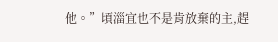他。”頃淄宜也不是肯放棄的主,趕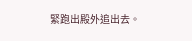緊跑出殿外追出去。